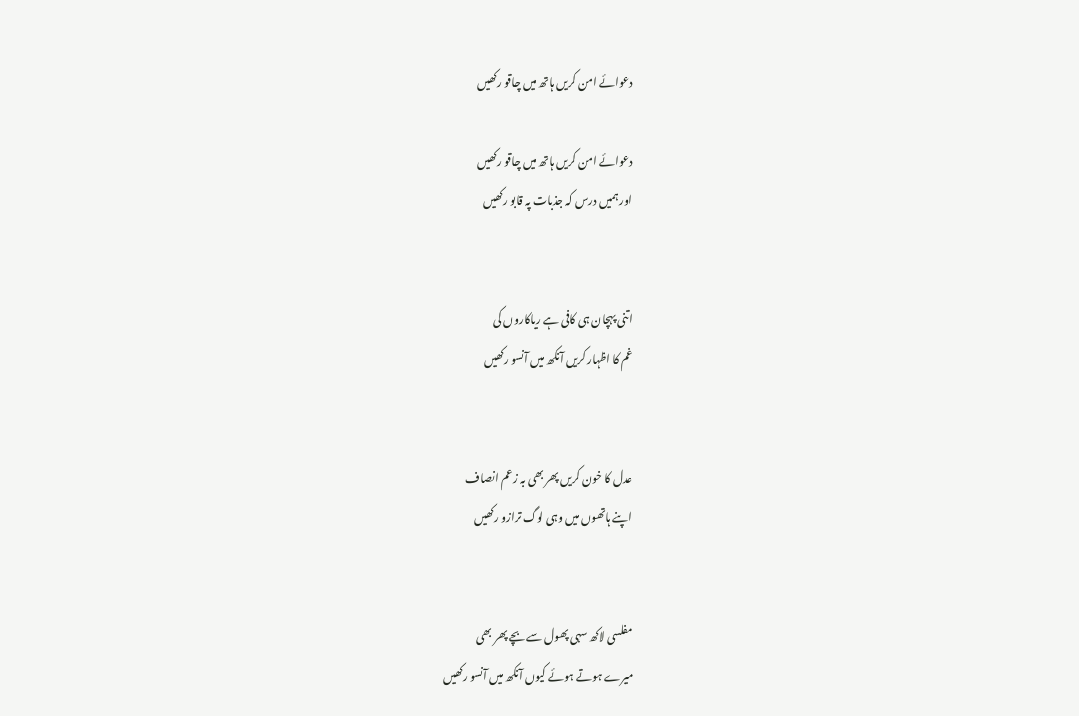دعوائے امن کریں ہاتھ میں چاقو رکھیں

دعوائے امن کریں ہاتھ میں چاقو رکھیں
اور ہمیں درس کہ جذبات پہ قابو رکھیں


اتنی پہچان ہی کافی ہے ریاکاروں کی
غم کا اظہار کریں آنکھ میں آنسو رکھیں


عدل کا خون کریں پھر بھی بہ زعم انصاف
اپنے ہاتھوں میں وہی لوگ ترازو رکھیں


مفلسی لاکھ سہی پھول سے بچے پھر بھی
میرے ہوتے ہوئے کیوں آنکھ میں آنسو رکھیں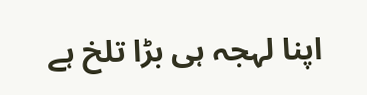اپنا لہجہ ہی بڑا تلخ ہے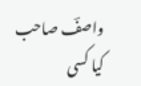واصفؔ صاحب
کیا کسی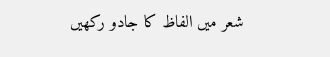شعر میں الفاظ کا جادو رکھیں